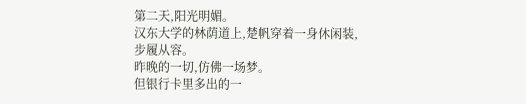第二天,阳光明媚。
汉东大学的林荫道上,楚帆穿着一身休闲装,步履从容。
昨晚的一切,仿佛一场梦。
但银行卡里多出的一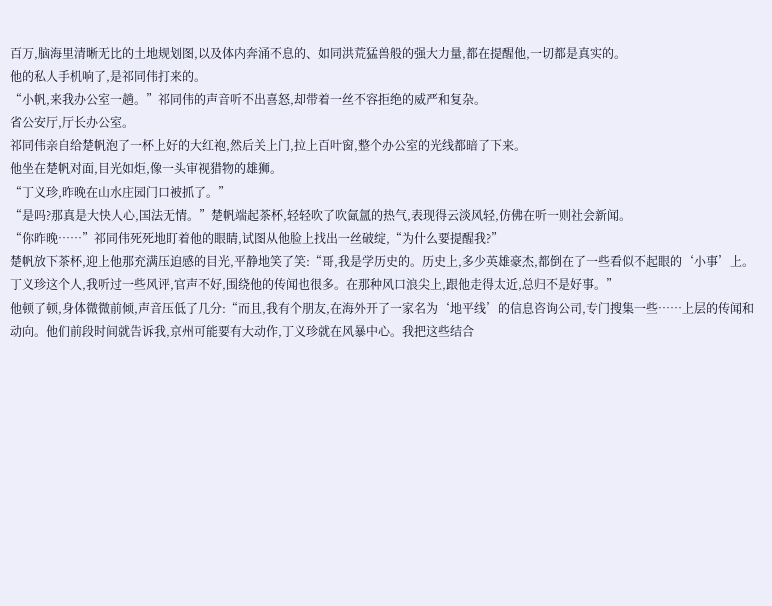百万,脑海里清晰无比的土地规划图,以及体内奔涌不息的、如同洪荒猛兽般的强大力量,都在提醒他,一切都是真实的。
他的私人手机响了,是祁同伟打来的。
“小帆,来我办公室一趟。”祁同伟的声音听不出喜怒,却带着一丝不容拒绝的威严和复杂。
省公安厅,厅长办公室。
祁同伟亲自给楚帆泡了一杯上好的大红袍,然后关上门,拉上百叶窗,整个办公室的光线都暗了下来。
他坐在楚帆对面,目光如炬,像一头审视猎物的雄狮。
“丁义珍,昨晚在山水庄园门口被抓了。”
“是吗?那真是大快人心,国法无情。”楚帆端起茶杯,轻轻吹了吹氤氲的热气,表现得云淡风轻,仿佛在听一则社会新闻。
“你昨晚……”祁同伟死死地盯着他的眼睛,试图从他脸上找出一丝破绽,“为什么要提醒我?”
楚帆放下茶杯,迎上他那充满压迫感的目光,平静地笑了笑:“哥,我是学历史的。历史上,多少英雄豪杰,都倒在了一些看似不起眼的‘小事’上。丁义珍这个人,我听过一些风评,官声不好,围绕他的传闻也很多。在那种风口浪尖上,跟他走得太近,总归不是好事。”
他顿了顿,身体微微前倾,声音压低了几分:“而且,我有个朋友,在海外开了一家名为‘地平线’的信息咨询公司,专门搜集一些……上层的传闻和动向。他们前段时间就告诉我,京州可能要有大动作,丁义珍就在风暴中心。我把这些结合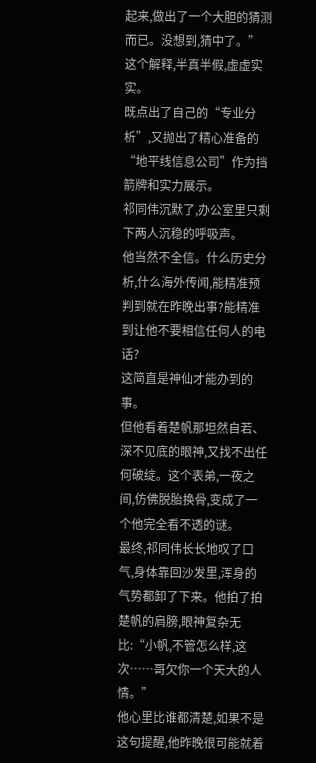起来,做出了一个大胆的猜测而已。没想到,猜中了。”
这个解释,半真半假,虚虚实实。
既点出了自己的“专业分析”,又抛出了精心准备的“地平线信息公司”作为挡箭牌和实力展示。
祁同伟沉默了,办公室里只剩下两人沉稳的呼吸声。
他当然不全信。什么历史分析,什么海外传闻,能精准预判到就在昨晚出事?能精准到让他不要相信任何人的电话?
这简直是神仙才能办到的事。
但他看着楚帆那坦然自若、深不见底的眼神,又找不出任何破绽。这个表弟,一夜之间,仿佛脱胎换骨,变成了一个他完全看不透的谜。
最终,祁同伟长长地叹了口气,身体靠回沙发里,浑身的气势都卸了下来。他拍了拍楚帆的肩膀,眼神复杂无比:“小帆,不管怎么样,这次……哥欠你一个天大的人情。”
他心里比谁都清楚,如果不是这句提醒,他昨晚很可能就着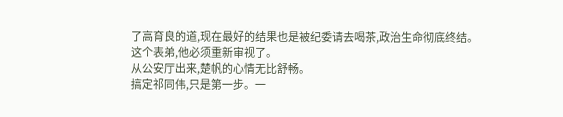了高育良的道,现在最好的结果也是被纪委请去喝茶,政治生命彻底终结。
这个表弟,他必须重新审视了。
从公安厅出来,楚帆的心情无比舒畅。
搞定祁同伟,只是第一步。一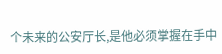个未来的公安厅长,是他必须掌握在手中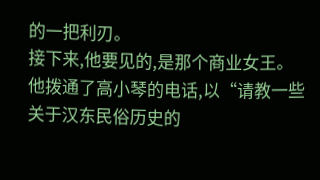的一把利刃。
接下来,他要见的,是那个商业女王。
他拨通了高小琴的电话,以“请教一些关于汉东民俗历史的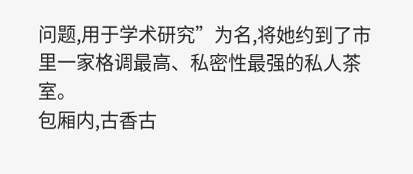问题,用于学术研究”为名,将她约到了市里一家格调最高、私密性最强的私人茶室。
包厢内,古香古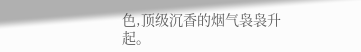色,顶级沉香的烟气袅袅升起。